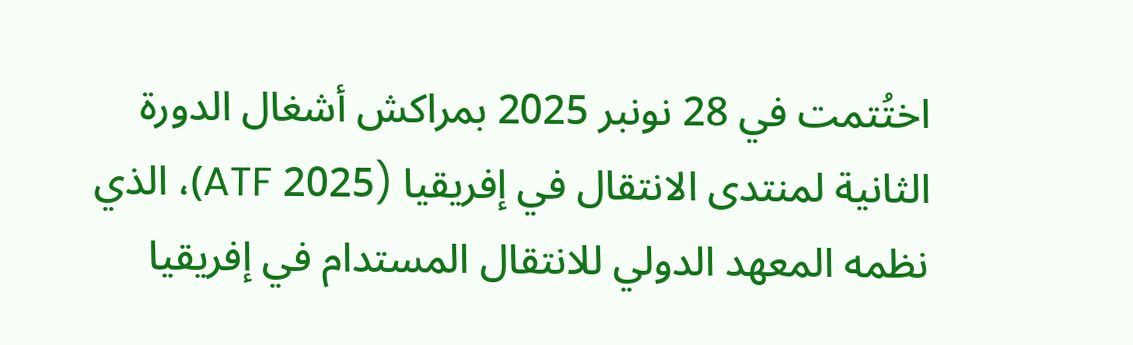اختُتمت في 28 نونبر 2025 بمراكش أشغال الدورة الثانية لمنتدى الانتقال في إفريقيا (ATF 2025)، الذي نظمه المعهد الدولي للانتقال المستدام في إفريقيا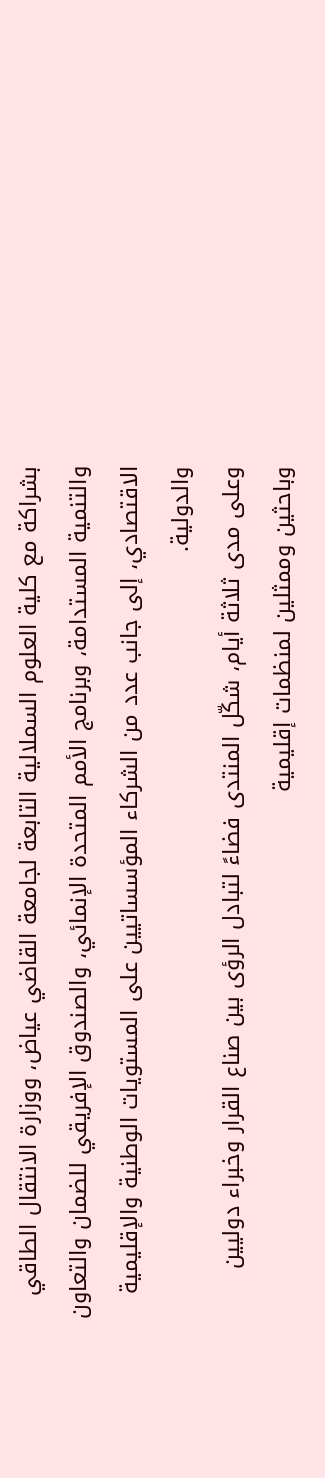بشراكة مع كلية العلوم السملالية التابعة لجامعة القاضي عياض، ووزارة الانتقال الطاقي والتنمية المستدامة، وبرنامج الأمم المتحدة الإنمائي، والصندوق الإفريقي للضمان والتعاون الاقتصادي، إلى جانب عدد من الشركاء المؤسساتيين على المستويات الوطنية والإقليمية والدولية.
وعلى مدى ثلاثة أيام، شكّل المنتدى فضاءً لتبادل الرؤى بين صناع القرار وخبراء دوليين وباحثين وممثلين لمنظمات إقليمية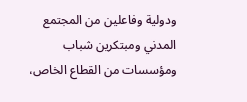ودولية وفاعلين من المجتمع المدني ومبتكرين شباب ومؤسسات من القطاع الخاص،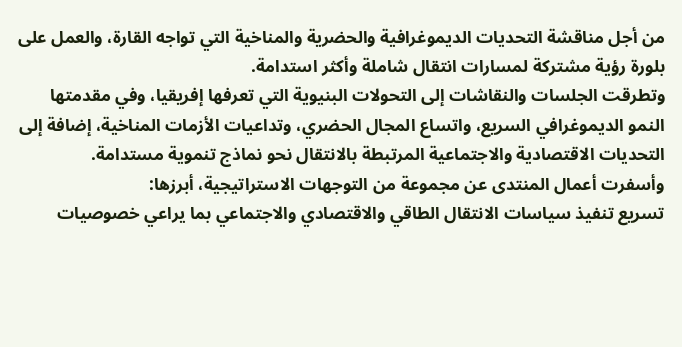من أجل مناقشة التحديات الديموغرافية والحضرية والمناخية التي تواجه القارة، والعمل على بلورة رؤية مشتركة لمسارات انتقال شاملة وأكثر استدامة.
وتطرقت الجلسات والنقاشات إلى التحولات البنيوية التي تعرفها إفريقيا، وفي مقدمتها النمو الديموغرافي السريع، واتساع المجال الحضري، وتداعيات الأزمات المناخية، إضافة إلى التحديات الاقتصادية والاجتماعية المرتبطة بالانتقال نحو نماذج تنموية مستدامة.
وأسفرت أعمال المنتدى عن مجموعة من التوجهات الاستراتيجية، أبرزها:
تسريع تنفيذ سياسات الانتقال الطاقي والاقتصادي والاجتماعي بما يراعي خصوصيات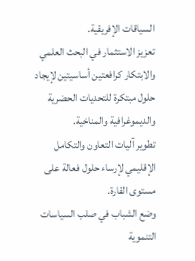السياقات الإفريقية.
تعزيز الاستثمار في البحث العلمي والابتكار كرافعتين أساسيتين لإيجاد حلول مبتكرة للتحديات الحضرية والديموغرافية والمناخية.
تطوير آليات التعاون والتكامل الإقليمي لإرساء حلول فعالة على مستوى القارة.
وضع الشباب في صلب السياسات التنموية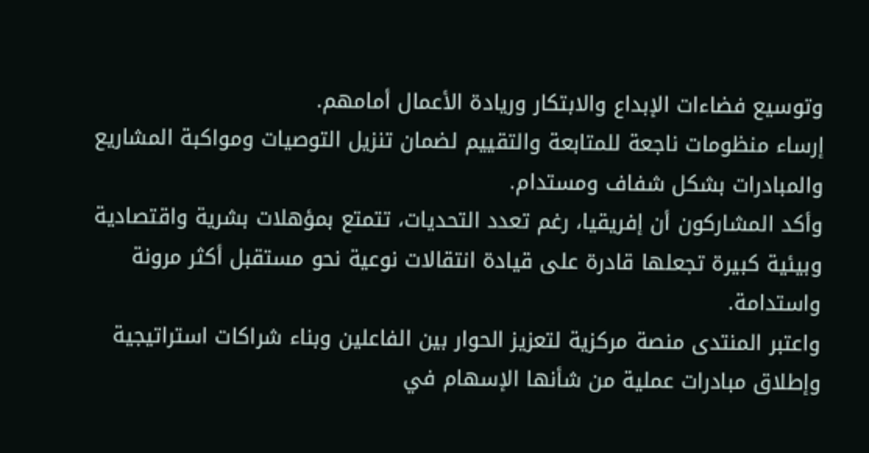وتوسيع فضاءات الإبداع والابتكار وريادة الأعمال أمامهم.
إرساء منظومات ناجعة للمتابعة والتقييم لضمان تنزيل التوصيات ومواكبة المشاريع والمبادرات بشكل شفاف ومستدام.
وأكد المشاركون أن إفريقيا، رغم تعدد التحديات، تتمتع بمؤهلات بشرية واقتصادية وبيئية كبيرة تجعلها قادرة على قيادة انتقالات نوعية نحو مستقبل أكثر مرونة واستدامة.
واعتبر المنتدى منصة مركزية لتعزيز الحوار بين الفاعلين وبناء شراكات استراتيجية وإطلاق مبادرات عملية من شأنها الإسهام في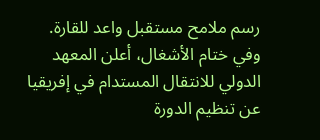رسم ملامح مستقبل واعد للقارة.
وفي ختام الأشغال، أعلن المعهد الدولي للانتقال المستدام في إفريقيا عن تنظيم الدورة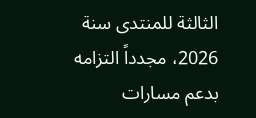الثالثة للمنتدى سنة 2026، مجدداً التزامه بدعم مسارات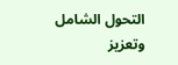التحول الشامل وتعزيز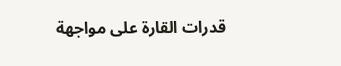قدرات القارة على مواجهة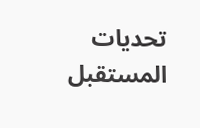تحديات المستقبل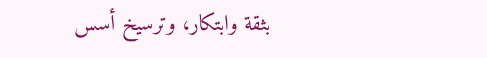بثقة وابتكار، وترسيخ أسس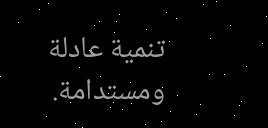تنمية عادلة ومستدامة.